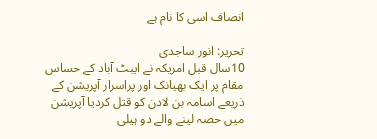انصاف اسی کا نام ہے

تحریر: انور ساجدی
10سال قبل امریکہ نے ایبٹ آباد کے حساس مقام پر ایک بھیانک اور پراسرار آپریشن کے ذریعے اسامہ بن لادن کو قتل کردیا آپریشن میں حصہ لینے والے دو ہیلی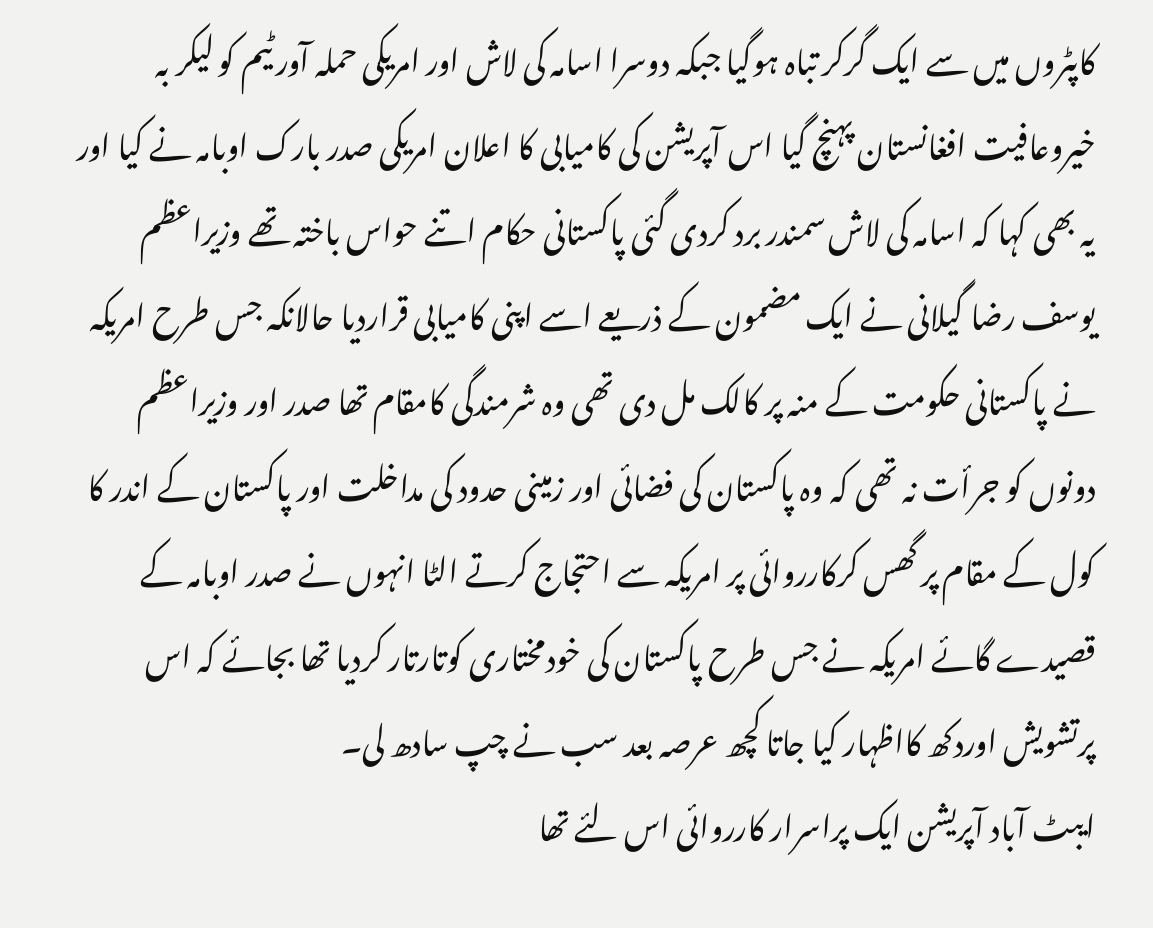کاپٹروں میں سے ایک گرکر تباہ ہوگیا جبکہ دوسرا اسامہ کی لاش اور امریکی حملہ آور ٹیم کو لیکر بہ خیروعافیت افغانستان پہنچ گیا اس آپریشن کی کامیابی کا اعلان امریکی صدر بارک اوبامہ نے کیا اور یہ بھی کہا کہ اسامہ کی لاش سمندر برد کردی گئی پاکستانی حکام اتنے حواس باختہ تھے وزیراعظم یوسف رضا گیلانی نے ایک مضمون کے ذریعے اسے اپنی کامیابی قراردیا حالانکہ جس طرح امریکہ نے پاکستانی حکومت کے منہ پر کالک مل دی تھی وہ شرمندگی کامقام تھا صدر اور وزیراعظم دونوں کو جرأت نہ تھی کہ وہ پاکستان کی فضائی اور زمینی حدود کی مداخلت اور پاکستان کے اندر کا کول کے مقام پر گھس کرکارروائی پر امریکہ سے احتجاج کرتے الٹا انہوں نے صدر اوبامہ کے قصیدے گائے امریکہ نے جس طرح پاکستان کی خودمختاری کوتارتار کردیا تھا بجائے کہ اس پرتشویش اوردکھ کااظہار کیا جاتا کچھ عرصہ بعد سب نے چپ سادھ لی۔
ایبٹ آباد آپریشن ایک پراسرار کارروائی اس لئے تھا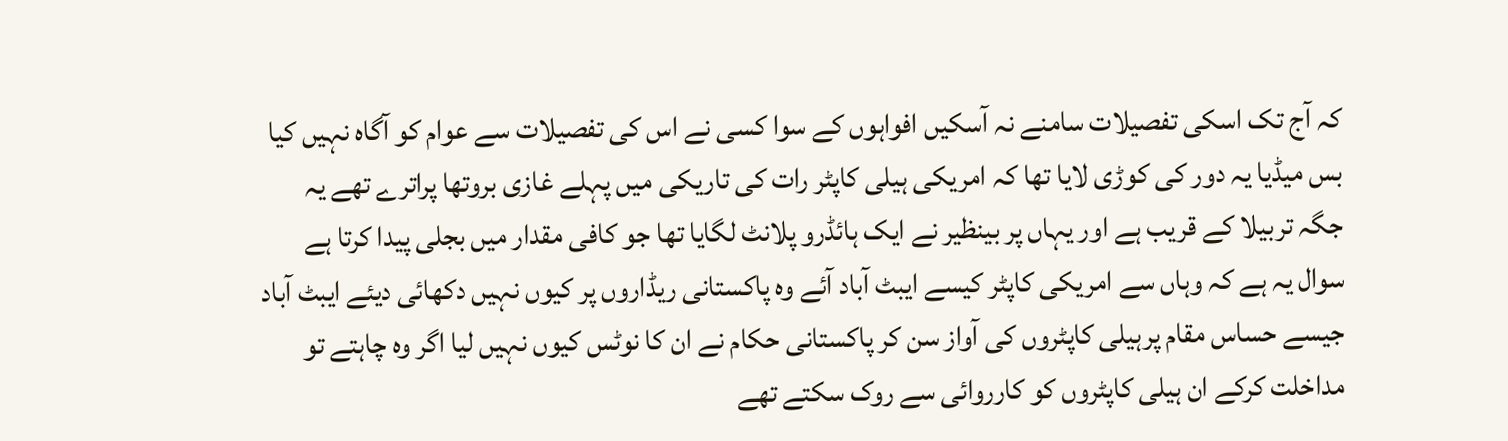کہ آج تک اسکی تفصیلات سامنے نہ آسکیں افواہوں کے سوا کسی نے اس کی تفصیلات سے عوام کو آگاہ نہیں کیا بس میڈیا یہ دور کی کوڑی لایا تھا کہ امریکی ہیلی کاپٹر رات کی تاریکی میں پہلے غازی بروتھا پراترے تھے یہ جگہ تربیلا کے قریب ہے اور یہاں پر بینظیر نے ایک ہائڈرو پلانٹ لگایا تھا جو کافی مقدار میں بجلی پیدا کرتا ہے سوال یہ ہے کہ وہاں سے امریکی کاپٹر کیسے ایبٹ آباد آئے وہ پاکستانی ریڈاروں پر کیوں نہیں دکھائی دیئے ایبٹ آباد جیسے حساس مقام پرہیلی کاپٹروں کی آواز سن کر پاکستانی حکام نے ان کا نوٹس کیوں نہیں لیا اگر وہ چاہتے تو مداخلت کرکے ان ہیلی کاپٹروں کو کارروائی سے روک سکتے تھے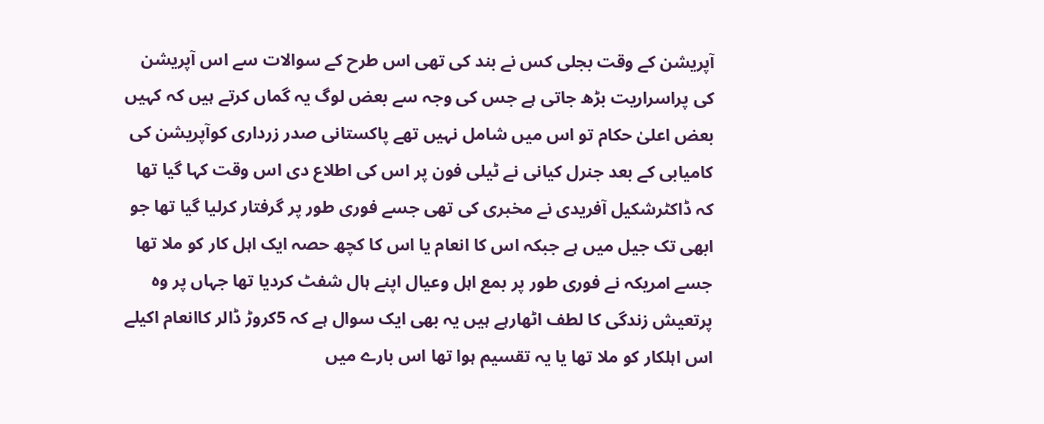آپریشن کے وقت بجلی کس نے بند کی تھی اس طرح کے سوالات سے اس آپریشن کی پراسراریت بڑھ جاتی ہے جس کی وجہ سے بعض لوگ یہ گماں کرتے ہیں کہ کہیں بعض اعلیٰ حکام تو اس میں شامل نہیں تھے پاکستانی صدر زرداری کوآپریشن کی کامیابی کے بعد جنرل کیانی نے ٹیلی فون پر اس کی اطلاع دی اس وقت کہا گیا تھا کہ ڈاکٹرشکیل آفریدی نے مخبری کی تھی جسے فوری طور پر گرفتار کرلیا گیا تھا جو ابھی تک جیل میں ہے جبکہ اس کا انعام یا اس کا کچھ حصہ ایک اہل کار کو ملا تھا جسے امریکہ نے فوری طور پر بمع اہل وعیال اپنے ہال شفٹ کردیا تھا جہاں پر وہ پرتعیش زندگی کا لطف اٹھارہے ہیں یہ بھی ایک سوال ہے کہ 5کروڑ ڈالر کاانعام اکیلے اس اہلکار کو ملا تھا یا یہ تقسیم ہوا تھا اس بارے میں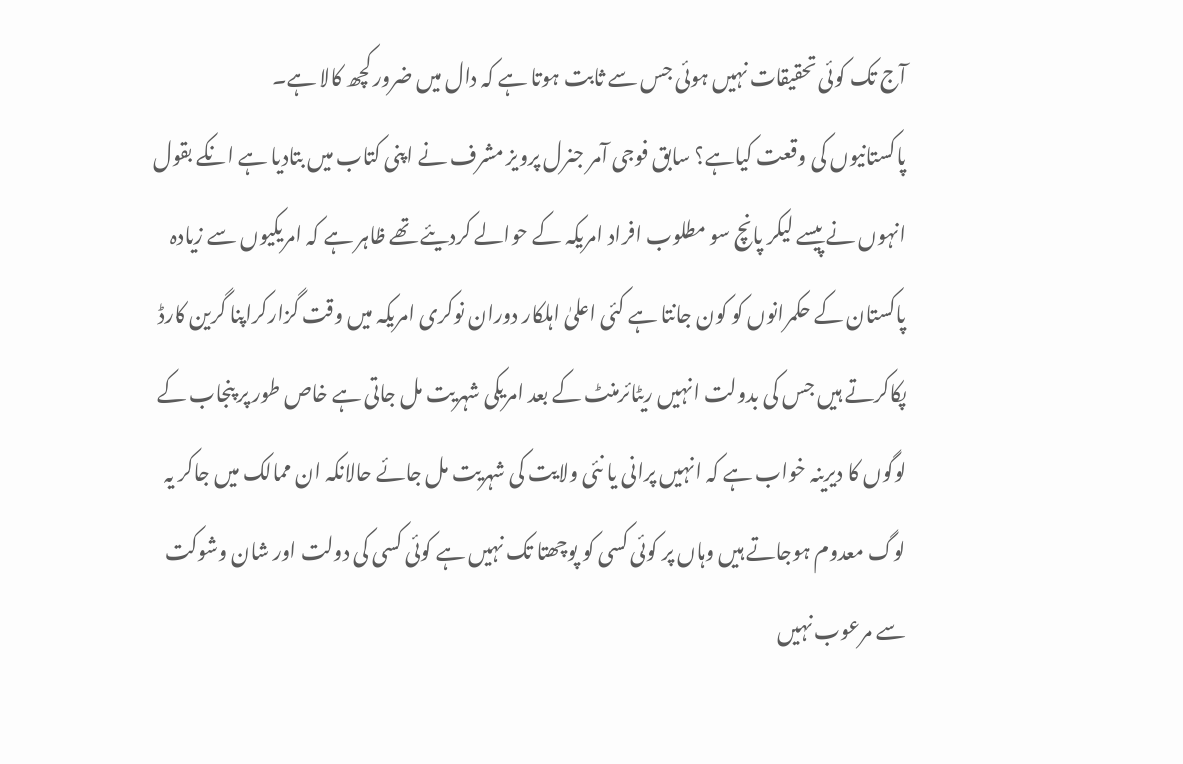آج تک کوئی تحقیقات نہیں ہوئی جس سے ثابت ہوتا ہے کہ دال میں ضرور کچھ کالا ہے۔
پاکستانیوں کی وقعت کیاہے؟ سابق فوجی آمر جنرل پرویز مشرف نے اپنی کتاب میں بتادیا ہے انکے بقول انہوں نے پیسے لیکر پانچ سو مطلوب افراد امریکہ کے حوالے کردیئے تھے ظاہر ہے کہ امریکیوں سے زیادہ پاکستان کے حکمرانوں کو کون جانتا ہے کئی اعلیٰ اہلکار دوران نوکری امریکہ میں وقت گزارکراپنا گرین کارڈ پکاکرتے ہیں جس کی بدولت انہیں ریٹائرمنٹ کے بعد امریکی شہریت مل جاتی ہے خاص طور پر پنجاب کے لوگوں کا دیرینہ خواب ہے کہ انہیں پرانی یا نئی ولایت کی شہریت مل جائے حالانکہ ان ممالک میں جاکر یہ لوگ معدوم ہوجاتے ہیں وہاں پر کوئی کسی کو پوچھتا تک نہیں ہے کوئی کسی کی دولت اور شان وشوکت سے مرعوب نہیں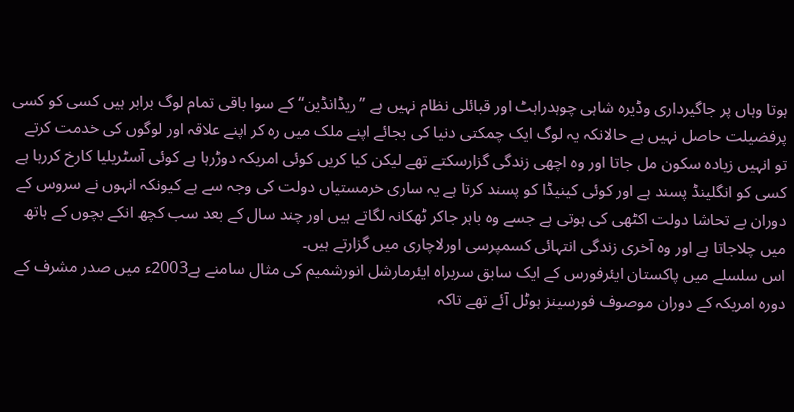ہوتا وہاں پر جاگیرداری وڈیرہ شاہی چوہدراہٹ اور قبائلی نظام نہیں ہے ”ریڈانڈین“ کے سوا باقی تمام لوگ برابر ہیں کسی کو کسی پرفضیلت حاصل نہیں ہے حالانکہ یہ لوگ ایک چمکتی دنیا کی بجائے اپنے ملک میں رہ کر اپنے علاقہ اور لوگوں کی خدمت کرتے تو انہیں زیادہ سکون مل جاتا اور وہ اچھی زندگی گزارسکتے تھے لیکن کیا کریں کوئی امریکہ دوڑرہا ہے کوئی آسٹریلیا کارخ کررہا ہے کسی کو انگلینڈ پسند ہے اور کوئی کینیڈا کو پسند کرتا ہے یہ ساری خرمستیاں دولت کی وجہ سے ہے کیونکہ انہوں نے سروس کے دوران بے تحاشا دولت اکٹھی کی ہوتی ہے جسے وہ باہر جاکر ٹھکانہ لگاتے ہیں اور چند سال کے بعد سب کچھ انکے بچوں کے ہاتھ میں چلاجاتا ہے اور وہ آخری زندگی انتہائی کسمپرسی اورلاچاری میں گزارتے ہیں۔
اس سلسلے میں پاکستان ایئرفورس کے ایک سابق سربراہ ایئرمارشل انورشمیم کی مثال سامنے ہے2003ء میں صدر مشرف کے دورہ امریکہ کے دوران موصوف فورسینز ہوٹل آئے تھے تاکہ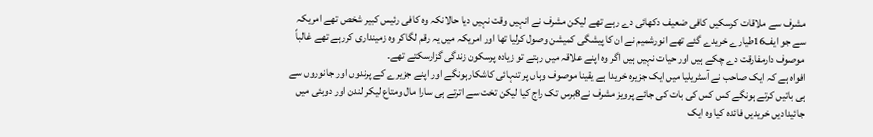مشرف سے ملاقات کرسکیں کافی ضعیف دکھائی دے رہے تھے لیکن مشرف نے انہیں وقت نہیں دیا حالانکہ وہ کافی رئیس کبیر شخص تھے امریکہ سے جو ایف16طیارے خریدے گئے تھے انورشمیم نے ان کا پیشگی کمیشن وصول کرلیا تھا اور امریکہ میں یہ رقم لگاکر وہ زمینداری کررہے تھے غالباً موصوف دارمفارقت دے چکے ہیں اور حیات نہیں ہیں اگر وہ اپنے علاقہ میں رہتے تو زیادہ پرسکون زندگی گزارسکتے تھے۔
افواہ ہے کہ ایک صاحب نے آسٹریلیا میں ایک جزیرہ خریدا ہے یقینا موصوف وہاں پر تنہائی کاشکارہونگے اور اپنے جزیرے کے پرندوں اور جانوروں سے ہی باتیں کرتے ہونگے کس کس کی بات کی جائے پرویز مشرف نے8برس تک راج کیا لیکن تخت سے اترتے ہی سارا مال ومتاع لیکر لندن اور دوبئی میں جائیدادیں خریدیں فائدہ کیا وہ ایک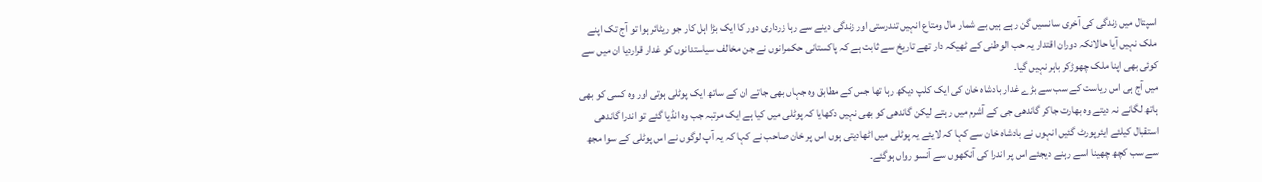اسپتال میں زندگی کی آخری سانسیں گن رہے ہیں بے شمار مال ومتاع انہیں تندرستی اور زندگی دینے سے رہا زرداری دور کا ایک بڑا اہل کار جو ریٹائر ہوا تو آج تک اپنے ملک نہیں آیا حالانکہ دوران اقتدار یہ حب الوطنی کے ٹھیکہ دار تھے تاریخ سے ثابت ہے کہ پاکستانی حکمرانوں نے جن مخالف سیاستدانوں کو غدار قراردیا ان میں سے کوئی بھی اپنا ملک چھوڑکر باہر نہیں گیا۔
میں آج ہی اس ریاست کے سب سے بڑے غدار بادشاہ خان کی ایک کلپ دیکھ رہا تھا جس کے مطابق وہ جہاں بھی جاتے ان کے ساتھ ایک پوٹلی ہوتی اور وہ کسی کو بھی ہاتھ لگانے نہ دیتے وہ بھارت جاکر گاندھی جی کے آشرم میں رہتے لیکن گاندھی کو بھی نہیں دکھایا کہ پوٹلی میں کیا ہے ایک مرتبہ جب وہ انڈیا گئے تو اندرا گاندھی استقبال کیلئے ایئرپورٹ گئیں انہوں نے بادشاہ خان سے کہا کہ لایئے یہ پوٹلی میں اٹھادیتی ہوں اس پر خان صاحب نے کہا کہ یہ آپ لوگوں نے اس پوٹلی کے سوا مجھ سے سب کچھ چھینا اسے رہنے دیجئے اس پر اندرا کی آنکھوں سے آنسو رواں ہوگئے۔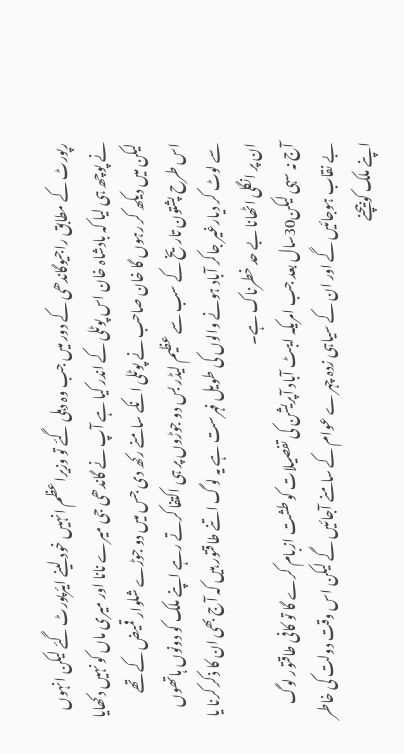رپورٹ کے مطابق راجیوگاندھی کے دور میں جب وہ دہلی گئے تو وزیراعظم انہیں خود لینے ایئرپورٹ گئے لیکن انہوں نے پوچھ ہی لیا کہ بادشاہ خان اس پوٹلی کے اندر کیا ہے آپ نے گاندھی جی میرے نانا اور میری ماں کو نہیں دکھایا لیکن میں دیکھ کر رہوں گا خان صاحب نے پوٹلی انکے سامنے رکھ دی جس میں دو جوڑے شلوار قمیض کے تھے اس طرح پشتون تاریخ کے سب سے عظیم لیڈر بس دو جوڑوں پر ہی اکتفا کرتے رہے اپنے ملک کو دونوں ہاتھوں سے لوٹ کر دیارغیر جاکر آباد ہونے والوں کی طویل فہرست ہے یہ لوگ اتنے طاقتور ہیں کہ آج بھی ان کا ذکر کرنا یا ان پر انگلی اٹھانا بے حد خطرناک ہے۔
آج نہ سہی لیکن30سال بعد جب امریکہ ایبٹ آباد آپریشن کی تفصیلات کو طشت ازبام کرے گا تو کافی طاقتور لوگ بے نقاب ہوجائیں گے اور ان کے سیاہی زدہ چہرے عوام کے سامنے آجائیں گے لیکن اس وقت دولت کی خاطر اپنے ملک کوبیچنے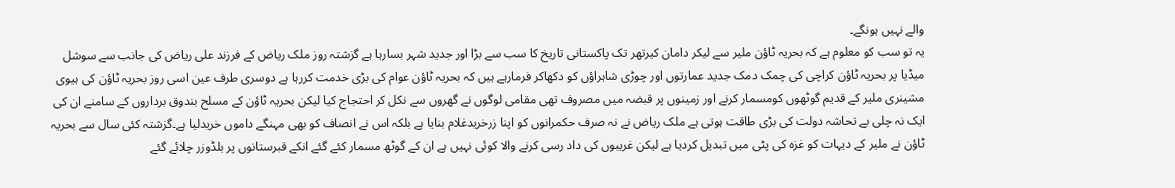والے نہیں ہونگے۔
یہ تو سب کو معلوم ہے کہ بحریہ ٹاؤن ملیر سے لیکر دامان کیرتھر تک پاکستانی تاریخ کا سب سے بڑا اور جدید شہر بسارہا ہے گزشتہ روز ملک ریاض کے فرزند علی ریاض کی جانب سے سوشل میڈیا پر بحریہ ٹاؤن کراچی کی چمک دمک جدید عمارتوں اور چوڑی شاہراؤں کو دکھاکر فرمارہے ہیں کہ بحریہ ٹاؤن عوام کی بڑی خدمت کررہا ہے دوسری طرف عین اسی روز بحریہ ٹاؤن کی ہیوی مشینری ملیر کے قدیم گوٹھوں کومسمار کرنے اور زمینوں پر قبضہ میں مصروف تھی مقامی لوگوں نے گھروں سے نکل کر احتجاج کیا لیکن بحریہ ٹاؤن کے مسلح بندوق برداروں کے سامنے ان کی ایک نہ چلی بے تحاشہ دولت کی بڑی طاقت ہوتی ہے ملک ریاض نے نہ صرف حکمرانوں کو اپنا زرخریدغلام بنایا ہے بلکہ اس نے انصاف کو بھی مہنگے داموں خریدلیا ہے۔گزشتہ کئی سال سے بحریہ ٹاؤن نے ملیر کے دیہات کو غزہ کی پٹی میں تبدیل کردیا ہے لیکن غریبوں کی داد رسی کرنے والا کوئی نہیں ہے ان کے گوٹھ مسمار کئے گئے انکے قبرستانوں پر بلڈوزر چلائے گئے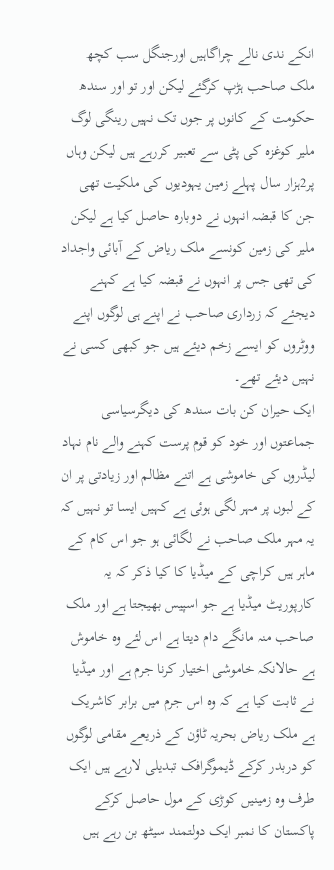انکے ندی نالے چراگاہیں اورجنگل سب کچھ ملک صاحب ہڑپ کرگئے لیکن اور تو اور سندھ حکومت کے کانوں پر جوں تک نہیں رینگی لوگ ملیر کوغزہ کی پٹی سے تعبیر کررہے ہیں لیکن وہاں پر2ہزار سال پہلے زمین یہودیوں کی ملکیت تھی جن کا قبضہ انہوں نے دوبارہ حاصل کیا ہے لیکن ملیر کی زمین کونسے ملک ریاض کے آبائی واجداد کی تھی جس پر انہوں نے قبضہ کیا ہے کہنے دیجئے کہ زرداری صاحب نے اپنے ہی لوگوں اپنے ووٹروں کو ایسے زخم دیئے ہیں جو کبھی کسی نے نہیں دیئے تھے۔
ایک حیران کن بات سندھ کی دیگرسیاسی جماعتوں اور خود کو قوم پرست کہنے والے نام نہاد لیڈروں کی خاموشی ہے اتنے مظالم اور زیادتی پر ان کے لبوں پر مہر لگی ہوئی ہے کہیں ایسا تو نہیں کہ یہ مہر ملک صاحب نے لگائی ہو جو اس کام کے ماہر ہیں کراچی کے میڈیا کا کیا ذکر کہ یہ کارپوریٹ میڈیا ہے جو اسپیس بھیجتا ہے اور ملک صاحب منہ مانگے دام دیتا ہے اس لئے وہ خاموش ہے حالانکہ خاموشی اختیار کرنا جرم ہے اور میڈیا نے ثابت کیا ہے کہ وہ اس جرم میں برابر کاشریک ہے ملک ریاض بحریہ ٹاؤن کے ذریعے مقامی لوگوں کو دربدر کرکے ڈیموگرافک تبدیلی لارہے ہیں ایک طرف وہ زمینیں کوڑی کے مول حاصل کرکے پاکستان کا نمبر ایک دولتمند سیٹھ بن رہے ہیں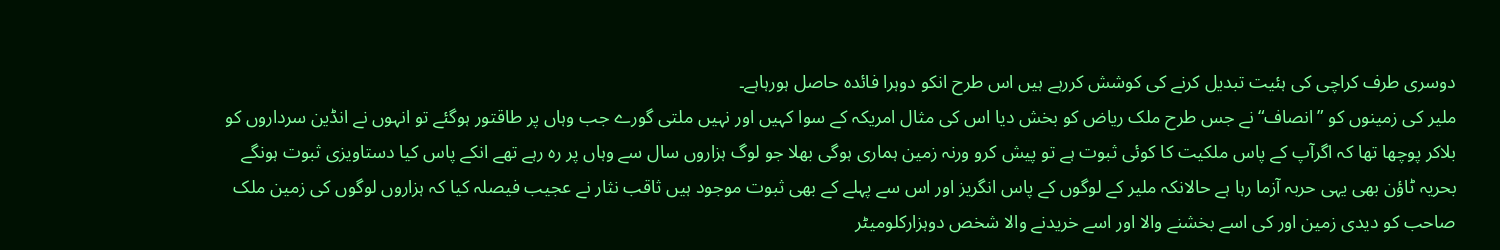دوسری طرف کراچی کی ہئیت تبدیل کرنے کی کوشش کررہے ہیں اس طرح انکو دوہرا فائدہ حاصل ہورہاہے۔
ملیر کی زمینوں کو ”انصاف“ نے جس طرح ملک ریاض کو بخش دیا اس کی مثال امریکہ کے سوا کہیں اور نہیں ملتی گورے جب وہاں پر طاقتور ہوگئے تو انہوں نے انڈین سرداروں کو بلاکر پوچھا تھا کہ اگرآپ کے پاس ملکیت کا کوئی ثبوت ہے تو پیش کرو ورنہ زمین ہماری ہوگی بھلا جو لوگ ہزاروں سال سے وہاں پر رہ رہے تھے انکے پاس کیا دستاویزی ثبوت ہونگے بحریہ ٹاؤن بھی یہی حربہ آزما رہا ہے حالانکہ ملیر کے لوگوں کے پاس انگریز اور اس سے پہلے کے بھی ثبوت موجود ہیں ثاقب نثار نے عجیب فیصلہ کیا کہ ہزاروں لوگوں کی زمین ملک صاحب کو دیدی زمین اور کی اسے بخشنے والا اور اسے خریدنے والا شخص دوہزارکلومیٹر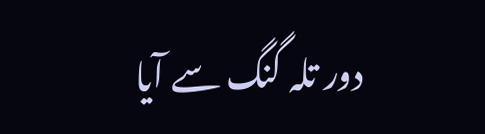دور تلہ گنگ سے آیا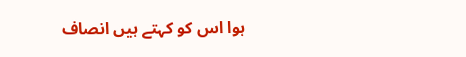ہوا اس کو کہتے ہیں انصاف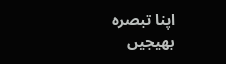اپنا تبصرہ بھیجیں